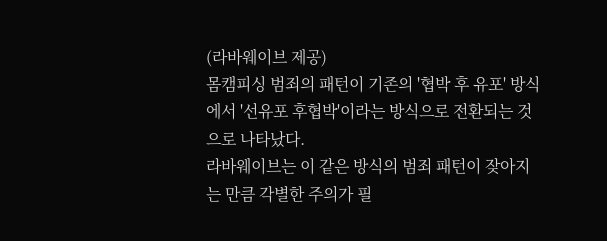(라바웨이브 제공)
몸캠피싱 범죄의 패턴이 기존의 '협박 후 유포' 방식에서 '선유포 후협박'이라는 방식으로 전환되는 것으로 나타났다.
라바웨이브는 이 같은 방식의 범죄 패턴이 잦아지는 만큼 각별한 주의가 필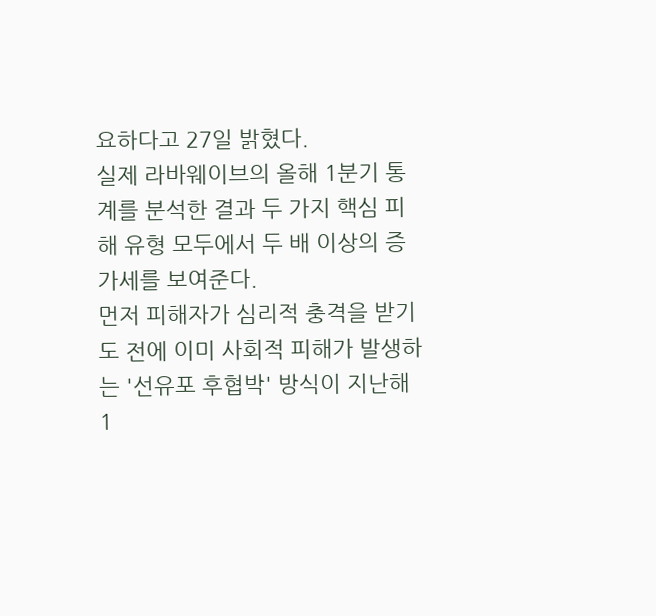요하다고 27일 밝혔다.
실제 라바웨이브의 올해 1분기 통계를 분석한 결과 두 가지 핵심 피해 유형 모두에서 두 배 이상의 증가세를 보여준다.
먼저 피해자가 심리적 충격을 받기도 전에 이미 사회적 피해가 발생하는 '선유포 후협박' 방식이 지난해 1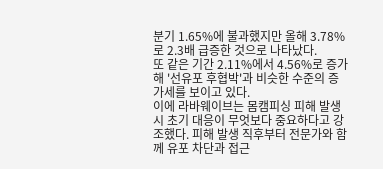분기 1.65%에 불과했지만 올해 3.78%로 2.3배 급증한 것으로 나타났다.
또 같은 기간 2.11%에서 4.56%로 증가해 '선유포 후협박'과 비슷한 수준의 증가세를 보이고 있다.
이에 라바웨이브는 몸캠피싱 피해 발생 시 초기 대응이 무엇보다 중요하다고 강조했다. 피해 발생 직후부터 전문가와 함께 유포 차단과 접근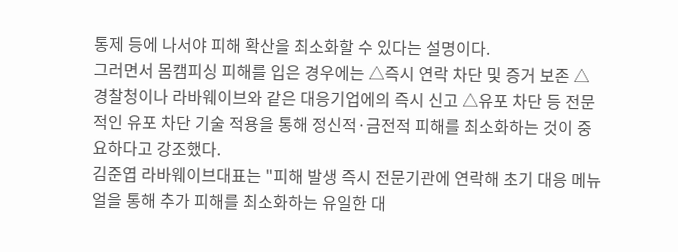통제 등에 나서야 피해 확산을 최소화할 수 있다는 설명이다.
그러면서 몸캠피싱 피해를 입은 경우에는 △즉시 연락 차단 및 증거 보존 △경찰청이나 라바웨이브와 같은 대응기업에의 즉시 신고 △유포 차단 등 전문적인 유포 차단 기술 적용을 통해 정신적·금전적 피해를 최소화하는 것이 중요하다고 강조했다.
김준엽 라바웨이브대표는 "피해 발생 즉시 전문기관에 연락해 초기 대응 메뉴얼을 통해 추가 피해를 최소화하는 유일한 대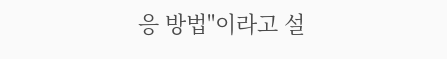응 방법"이라고 설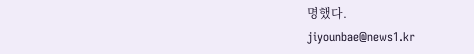명했다.
jiyounbae@news1.kr